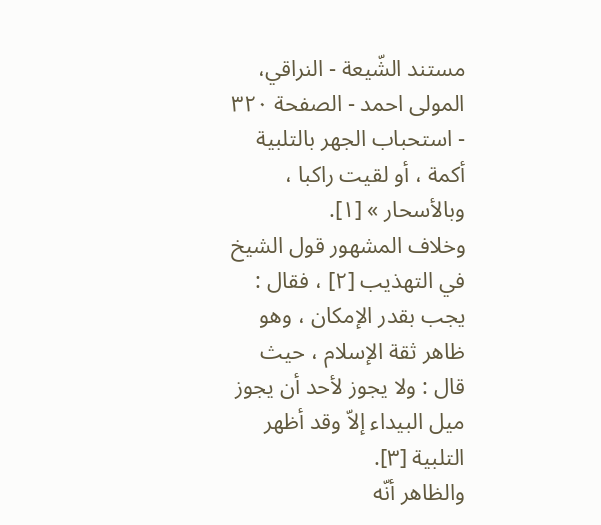مستند الشّيعة - النراقي، المولى احمد - الصفحة ٣٢٠ - استحباب الجهر بالتلبية
أكمة ، أو لقيت راكبا ، وبالأسحار » [١].
وخلاف المشهور قول الشيخ في التهذيب [٢] ، فقال : يجب بقدر الإمكان ، وهو ظاهر ثقة الإسلام ، حيث قال : ولا يجوز لأحد أن يجوز ميل البيداء إلاّ وقد أظهر التلبية [٣].
والظاهر أنّه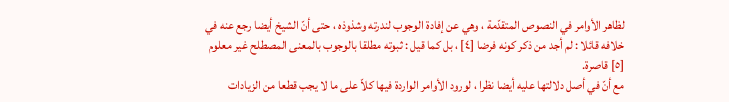لظاهر الأوامر في النصوص المتقدّمة ، وهي عن إفادة الوجوب لندرته وشذوذه ، حتى أنّ الشيخ أيضا رجع عنه في خلافه قائلا : لم أجد من ذكر كونه فرضا [٤] ، بل كما قيل : ثبوته مطلقا بالوجوب بالمعنى المصطلح غير معلوم [٥] قاصرة.
مع أنّ في أصل دلالتها عليه أيضا نظرا ، لورود الأوامر الواردة فيها كلاّ على ما لا يجب قطعا من الزيادات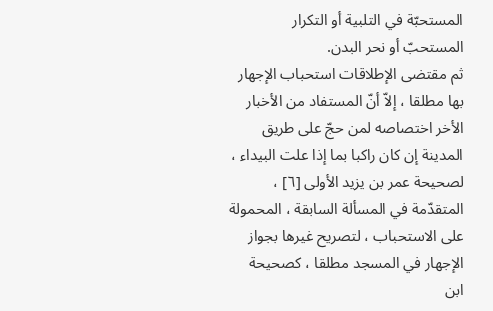المستحبّة في التلبية أو التكرار المستحبّ أو نحر البدن.
ثم مقتضى الإطلاقات استحباب الإجهار بها مطلقا ، إلاّ أنّ المستفاد من الأخبار الأخر اختصاصه لمن حجّ على طريق المدينة إن كان راكبا بما إذا علت البيداء ، لصحيحة عمر بن يزيد الأولى [٦] ، المتقدّمة في المسألة السابقة ، المحمولة على الاستحباب ، لتصريح غيرها بجواز الإجهار في المسجد مطلقا ، كصحيحة ابن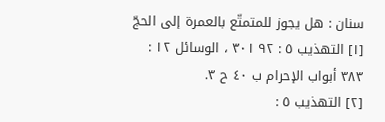سنان : هل يجوز للمتمتّع بالعمرة إلى الحجّ
[١] التهذيب ٥ : ٩٢ ٣٠١ ، الوسائل ١٢ : ٣٨٣ أبواب الإحرام ب ٤٠ ح ٣.
[٢] التهذيب ٥ :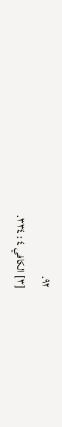٩٢.
[٣] الكافي ٤ : ٣٣٤.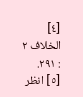[٤] الخلاف ٢ : ٢٩١.
[٥] انظر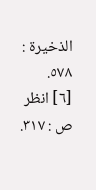الذخيرة : ٥٧٨.
[٦] انظر ص : ٣١٧.